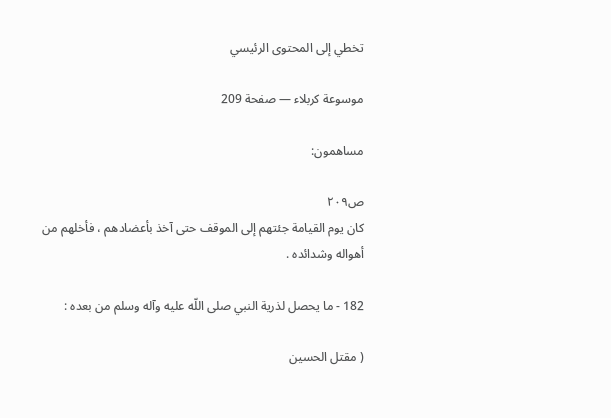تخطي إلى المحتوى الرئيسي

موسوعة كربلاء — صفحة 209

مساهمون:

ص٢٠٩
كان يوم القيامة جئتهم إلى الموقف حتى آخذ بأعضادهم ، فأخلهم من أهواله وشدائده .

182 - ما يحصل لذرية النبي صلى اللّه عليه وآله وسلم من بعده :

( مقتل الحسين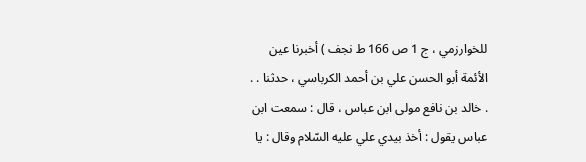للخوارزمي ، ج 1 ص 166 ط نجف ) أخبرنا عين الأئمة أبو الحسن علي بن أحمد الكرباسي ، حدثنا . . . خالد بن نافع مولى ابن عباس ، قال : سمعت ابن عباس يقول : أخذ بيدي علي عليه السّلام وقال : يا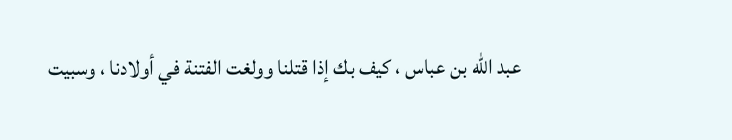عبد اللّه بن عباس ، كيف بك إذا قتلنا وولغت الفتنة في أولادنا ، وسبيت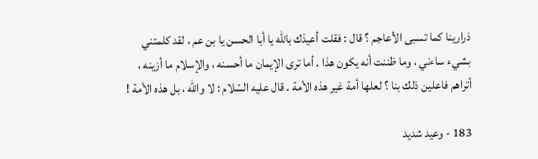ذرارينا كما تسبى الأعاجم ؟ قال : فقلت أعيذك باللّه يا أبا الحسن يا بن عم ، لقد كلمتني بشيء ساءني ، وما ظننت أنه يكون هذا . أما ترى الإيمان ما أحسنه ، والإسلام ما أزينه ، أتراهم فاعلين ذلك بنا ؟ لعلها أمة غير هذه الأمة . قال عليه السّلام : لا واللّه ، بل هذه الأمة !

183 - وعيد شديد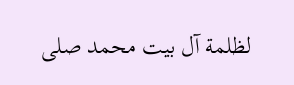لظلمة آل بيت محمد صلى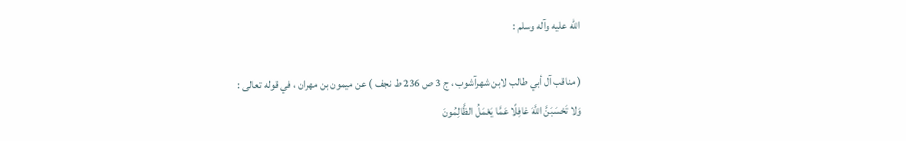اللّه عليه وآله وسلم :

( مناقب آل أبي طالب لابن شهرآشوب ، ج 3 ص 236 ط نجف ) عن ميمون بن مهران ، في قوله تعالى :
وَلا تَحْسَبَنَّ اللَّهَ غافِلًا عَمَّا يَعْمَلُ الظَّالِمُونَ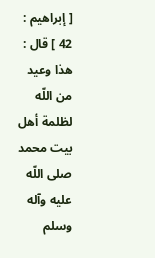[ إبراهيم : 42 ] قال : هذا وعيد من اللّه لظلمة أهل بيت محمد صلى اللّه عليه وآله وسلم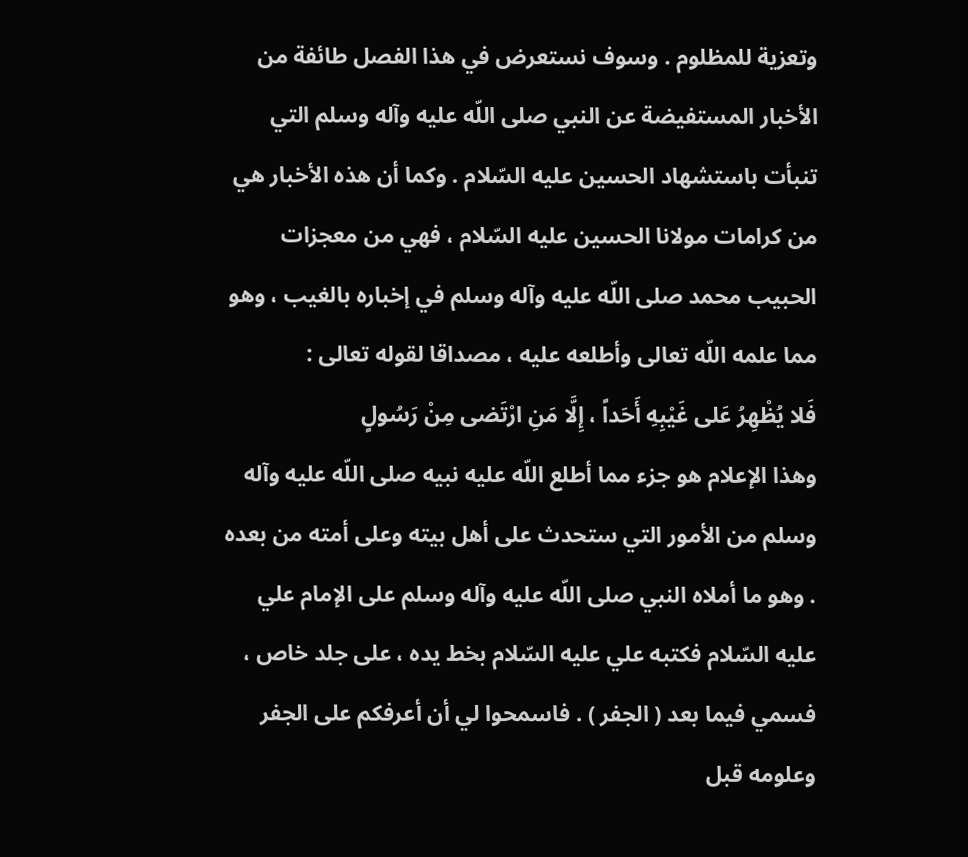وتعزية للمظلوم . وسوف نستعرض في هذا الفصل طائفة من الأخبار المستفيضة عن النبي صلى اللّه عليه وآله وسلم التي تنبأت باستشهاد الحسين عليه السّلام . وكما أن هذه الأخبار هي من كرامات مولانا الحسين عليه السّلام ، فهي من معجزات الحبيب محمد صلى اللّه عليه وآله وسلم في إخباره بالغيب ، وهو مما علمه اللّه تعالى وأطلعه عليه ، مصداقا لقوله تعالى :
فَلا يُظْهِرُ عَلى غَيْبِهِ أَحَداً ، إِلَّا مَنِ ارْتَضى مِنْ رَسُولٍ
وهذا الإعلام هو جزء مما أطلع اللّه عليه نبيه صلى اللّه عليه وآله وسلم من الأمور التي ستحدث على أهل بيته وعلى أمته من بعده . وهو ما أملاه النبي صلى اللّه عليه وآله وسلم على الإمام علي عليه السّلام فكتبه علي عليه السّلام بخط يده ، على جلد خاص ، فسمي فيما بعد ( الجفر ) . فاسمحوا لي أن أعرفكم على الجفر وعلومه قبل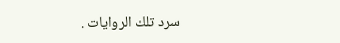سرد تلك الروايات .